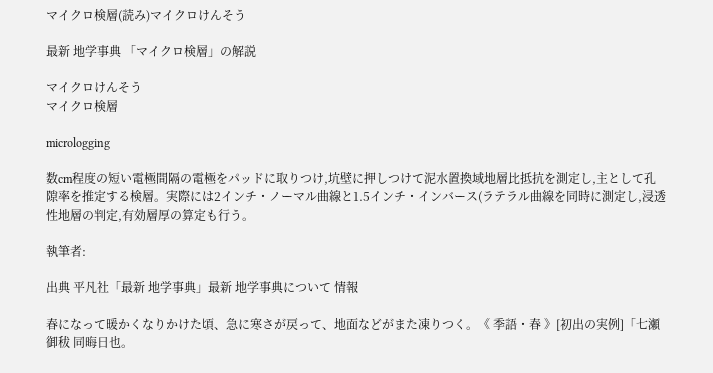マイクロ検層(読み)マイクロけんそう

最新 地学事典 「マイクロ検層」の解説

マイクロけんそう
マイクロ検層

micrologging

数cm程度の短い電極間隔の電極をパッドに取りつけ,坑壁に押しつけて泥水置換域地層比抵抗を測定し,主として孔隙率を推定する検層。実際には2インチ・ノーマル曲線と1.5インチ・インバース(ラテラル曲線を同時に測定し,浸透性地層の判定,有効層厚の算定も行う。

執筆者:

出典 平凡社「最新 地学事典」最新 地学事典について 情報

春になって暖かくなりかけた頃、急に寒さが戻って、地面などがまた凍りつく。《 季語・春 》[初出の実例]「七瀬御秡 同晦日也。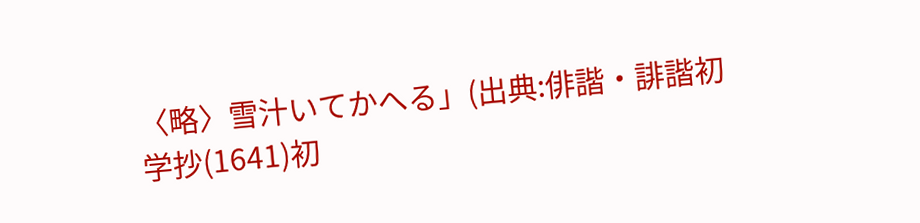〈略〉雪汁いてかへる」(出典:俳諧・誹諧初学抄(1641)初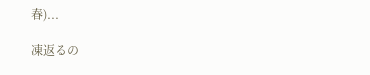春)...

凍返るの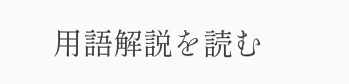用語解説を読む